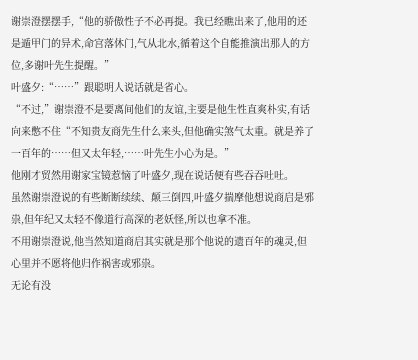谢崇澄摆摆手,“他的骄傲性子不必再提。我已经瞧出来了,他用的还是遁甲门的异术,命宫落休门,气从北水,循着这个自能推演出那人的方位,多谢叶先生提醒。”
叶盛夕:“……”跟聪明人说话就是省心。
“不过,”谢崇澄不是要离间他们的友谊,主要是他生性直爽朴实,有话向来憋不住“不知贵友商先生什么来头,但他确实煞气太重。就是养了一百年的……但又太年轻,……叶先生小心为是。”
他刚才贸然用谢家宝镜惹恼了叶盛夕,现在说话便有些吞吞吐吐。
虽然谢崇澄说的有些断断续续、颠三倒四,叶盛夕揣摩他想说商启是邪祟,但年纪又太轻不像道行高深的老妖怪,所以也拿不准。
不用谢崇澄说,他当然知道商启其实就是那个他说的遗百年的魂灵,但心里并不愿将他归作祸害或邪祟。
无论有没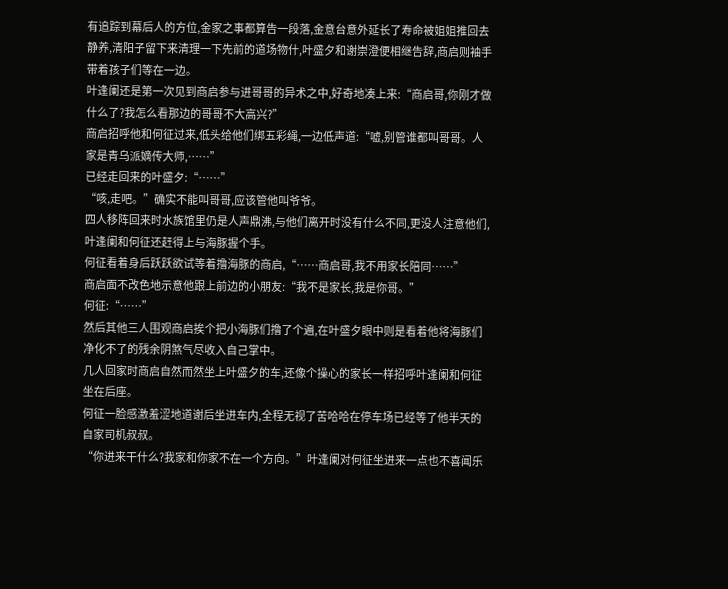有追踪到幕后人的方位,金家之事都算告一段落,金意台意外延长了寿命被姐姐推回去静养,清阳子留下来清理一下先前的道场物什,叶盛夕和谢崇澄便相继告辞,商启则袖手带着孩子们等在一边。
叶逢阑还是第一次见到商启参与进哥哥的异术之中,好奇地凑上来:“商启哥,你刚才做什么了?我怎么看那边的哥哥不大高兴?”
商启招呼他和何征过来,低头给他们绑五彩绳,一边低声道:“嘘,别管谁都叫哥哥。人家是青乌派嫡传大师,……”
已经走回来的叶盛夕:“……”
“咳,走吧。”确实不能叫哥哥,应该管他叫爷爷。
四人移阵回来时水族馆里仍是人声鼎沸,与他们离开时没有什么不同,更没人注意他们,叶逢阑和何征还赶得上与海豚握个手。
何征看着身后跃跃欲试等着撸海豚的商启,“……商启哥,我不用家长陪同……”
商启面不改色地示意他跟上前边的小朋友:“我不是家长,我是你哥。”
何征:“……”
然后其他三人围观商启挨个把小海豚们撸了个遍,在叶盛夕眼中则是看着他将海豚们净化不了的残余阴煞气尽收入自己掌中。
几人回家时商启自然而然坐上叶盛夕的车,还像个操心的家长一样招呼叶逢阑和何征坐在后座。
何征一脸感激羞涩地道谢后坐进车内,全程无视了苦哈哈在停车场已经等了他半天的自家司机叔叔。
“你进来干什么?我家和你家不在一个方向。”叶逢阑对何征坐进来一点也不喜闻乐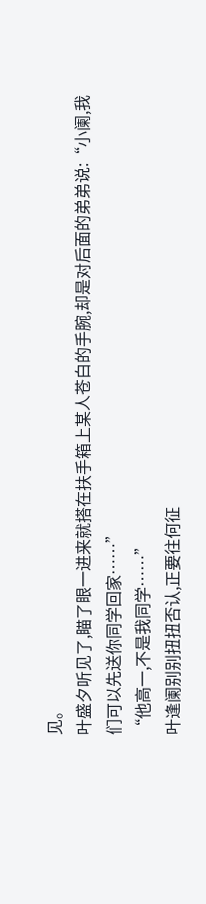见。
叶盛夕听见了,瞄了眼一进来就搭在扶手箱上某人苍白的手腕,却是对后面的弟弟说:“小阑,我们可以先送你同学回家……”
“他高一,不是我同学……”
叶逢阑别别扭扭否认,正要往何征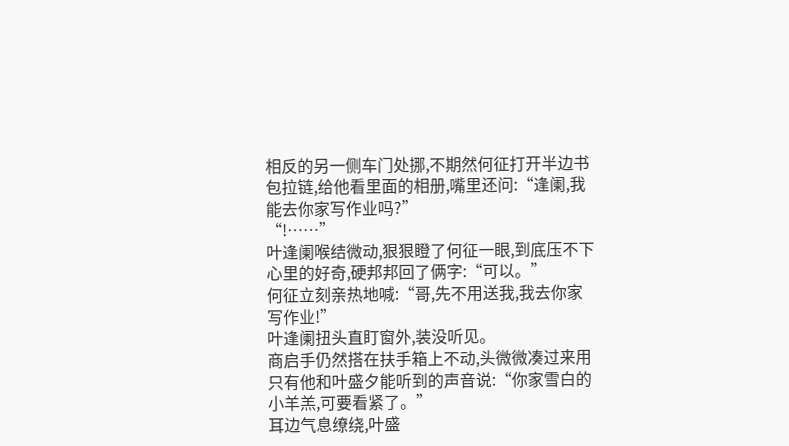相反的另一侧车门处挪,不期然何征打开半边书包拉链,给他看里面的相册,嘴里还问:“逢阑,我能去你家写作业吗?”
“!……”
叶逢阑喉结微动,狠狠瞪了何征一眼,到底压不下心里的好奇,硬邦邦回了俩字:“可以。”
何征立刻亲热地喊:“哥,先不用送我,我去你家写作业!”
叶逢阑扭头直盯窗外,装没听见。
商启手仍然搭在扶手箱上不动,头微微凑过来用只有他和叶盛夕能听到的声音说:“你家雪白的小羊羔,可要看紧了。”
耳边气息缭绕,叶盛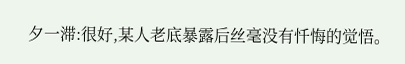夕一滞:很好,某人老底暴露后丝毫没有忏悔的觉悟。